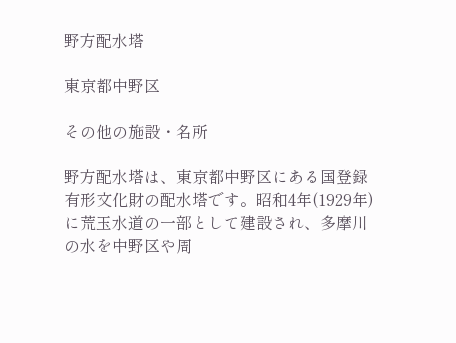野方配水塔

東京都中野区

その他の施設・名所

野方配水塔は、東京都中野区にある国登録有形文化財の配水塔です。昭和4年(1929年)に荒玉水道の一部として建設され、多摩川の水を中野区や周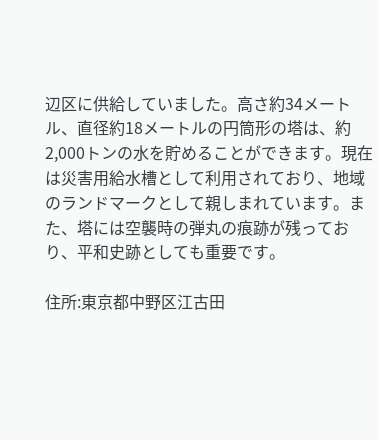辺区に供給していました。高さ約34メートル、直径約18メートルの円筒形の塔は、約2,000トンの水を貯めることができます。現在は災害用給水槽として利用されており、地域のランドマークとして親しまれています。また、塔には空襲時の弾丸の痕跡が残っており、平和史跡としても重要です。

住所:東京都中野区江古田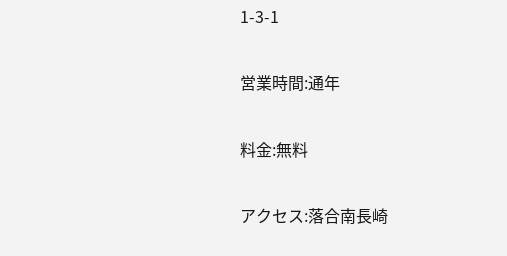1-3-1


営業時間:通年


料金:無料


アクセス:落合南長崎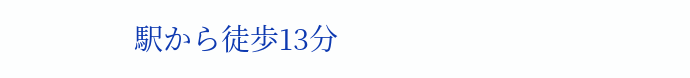駅から徒歩13分